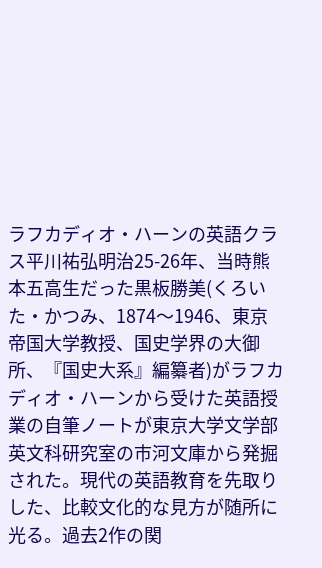ラフカディオ・ハーンの英語クラス平川祐弘明治25-26年、当時熊本五高生だった黒板勝美(くろいた・かつみ、1874〜1946、東京帝国大学教授、国史学界の大御所、『国史大系』編纂者)がラフカディオ・ハーンから受けた英語授業の自筆ノートが東京大学文学部英文科研究室の市河文庫から発掘された。現代の英語教育を先取りした、比較文化的な見方が随所に光る。過去2作の関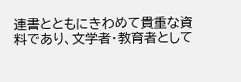連書とともにきわめて貴重な資料であり、文学者・教育者として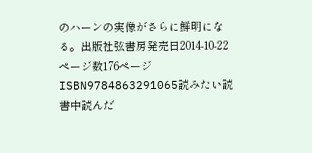のハーンの実像がさらに鮮明になる。出版社弦書房発売日2014-10-22ページ数176ページISBN9784863291065読みたい読書中読んだ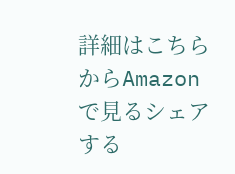詳細はこちらからAmazonで見るシェアする